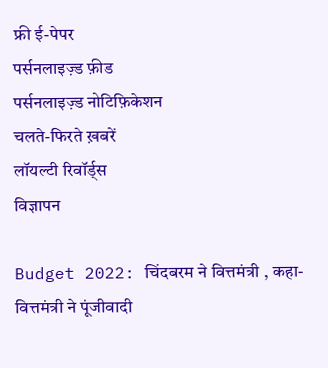फ्री ई-पेपर
पर्सनलाइज़्ड फ़ीड
पर्सनलाइज़्ड नोटिफ़िकेशन
चलते-फिरते ख़बरें
लॉयल्टी रिवॉर्ड्स
विज्ञापन

Budget 2022: चिंदबरम ने वित्तमंत्री , कहा-  वित्तमंत्री ने पूंजीवादी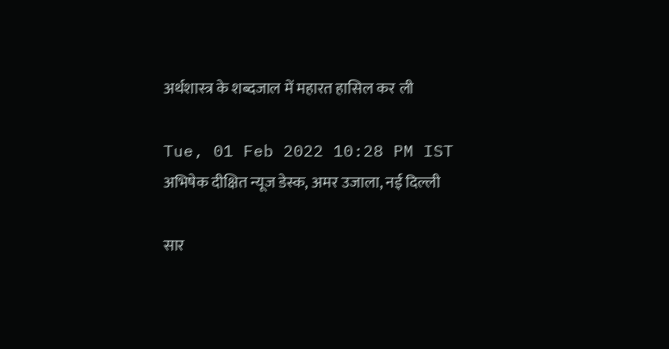अर्थशास्त्र के शब्दजाल में महारत हासिल कर ली

Tue, 01 Feb 2022 10:28 PM IST
अभिषेक दीक्षित न्यूज डेस्क, अमर उजाला, नई दिल्ली

सार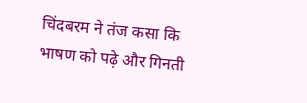चिंदबरम ने तंज कसा कि भाषण को पढ़े और गिनती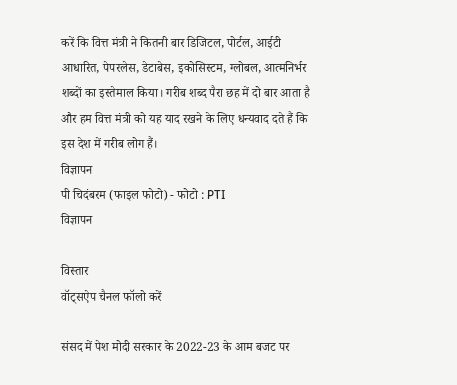करें कि वित्त मंत्री ने कितनी बार डिजिटल, पोर्टल, आईटी आधारित, पेपरलेस, डेटाबेस, इकोसिस्टम, ग्लोबल, आत्मनिर्भर शब्दों का इस्तेमाल किया। गरीब शब्द पैरा छह में दो बार आता है और हम वित्त मंत्री को यह याद रखने के लिए धन्यवाद दते हैं कि इस देश में गरीब लोग हैं।
विज्ञापन
पी चिदंबरम (फाइल फोटो) - फोटो : PTI
विज्ञापन

विस्तार
वॉट्सऐप चैनल फॉलो करें

संसद में पेश मोदी सरकार के 2022-23 के आम बजट पर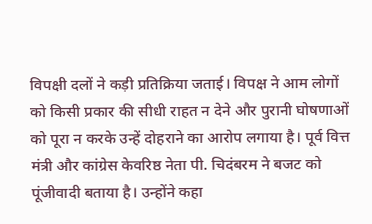विपक्षी दलों ने कड़ी प्रतिक्रिया जताई। विपक्ष ने आम लोगों को किसी प्रकार की सीधी राहत न देने और पुरानी घोषणाओं को पूरा न करके उन्हें दोहराने का आरोप लगाया है। पूर्व वित्त मंत्री और कांग्रेस केवरिष्ठ नेता पी. चिदंबरम ने बजट को पूंजीवादी बताया है। उन्होंने कहा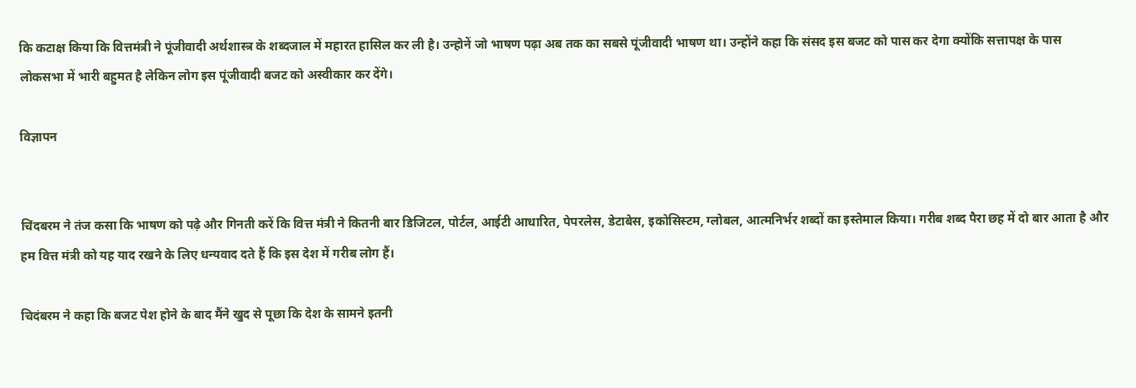कि कटाक्ष किया कि वित्तमंत्री ने पूंजीवादी अर्थशास्त्र के शब्दजाल में महारत हासिल कर ली है। उन्होनें जो भाषण पढ़ा अब तक का सबसे पूंजीवादी भाषण था। उन्होंने कहा कि संसद इस बजट को पास कर देगा क्योंकि सत्तापक्ष के पास लोकसभा में भारी बहुमत है लेकिन लोग इस पूंजीवादी बजट को अस्वीकार कर देंगे।

विज्ञापन


चिंदबरम ने तंज कसा कि भाषण को पढ़े और गिनती करें कि वित्त मंत्री ने कितनी बार डिजिटल, पोर्टल, आईटी आधारित, पेपरलेस, डेटाबेस, इकोसिस्टम, ग्लोबल, आत्मनिर्भर शब्दों का इस्तेमाल किया। गरीब शब्द पैरा छह में दो बार आता है और हम वित्त मंत्री को यह याद रखने के लिए धन्यवाद दते हैं कि इस देश में गरीब लोग हैं।

चिदंबरम ने कहा कि बजट पेश होने के बाद मैंने खुद से पूछा कि देश के सामने इतनी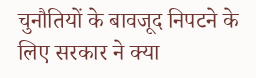चुनौतियों के बावजूद निपटने के लिए सरकार ने क्या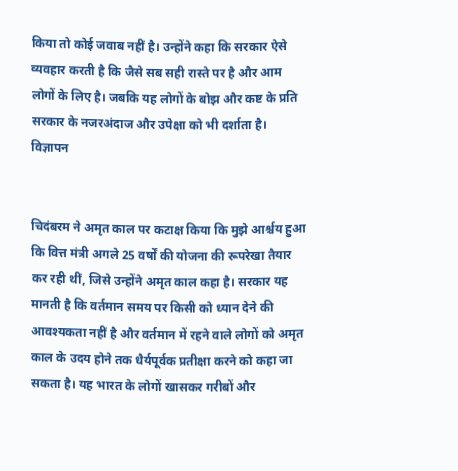किया तो कोई जवाब नहीं है। उन्होंने कहा कि सरकार ऐसे व्यवहार करती है कि जैसे सब सही रास्ते पर है और आम लोगों के लिए है। जबकि यह लोगों के बोझ और कष्ट के प्रति सरकार के नजरअंदाज और उपेक्षा को भी दर्शाता है।
विज्ञापन


चिदंबरम ने अमृत काल पर कटाक्ष किया कि मुझे आर्श्चय हुआ कि वित्त मंत्री अगले 25 वर्षों की योजना की रूपरेखा तैयार कर रही थीं, जिसे उन्होंने अमृत काल कहा है। सरकार यह मानती है कि वर्तमान समय पर किसी को ध्यान देने की आवश्यकता नहीं है और वर्तमान में रहने वाले लोगों को अमृत काल के उदय होने तक धैर्यपूर्वक प्रतीक्षा करने को कहा जा सकता है। यह भारत के लोगों खासकर गरीबों और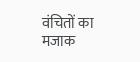वंचितों का मजाक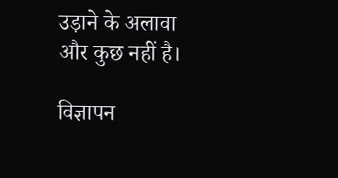उड़ाने के अलावा और कुछ नहीं है।

विज्ञापन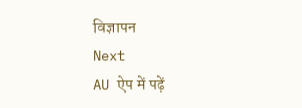विज्ञापन
Next
AU ऐप में पढ़ें